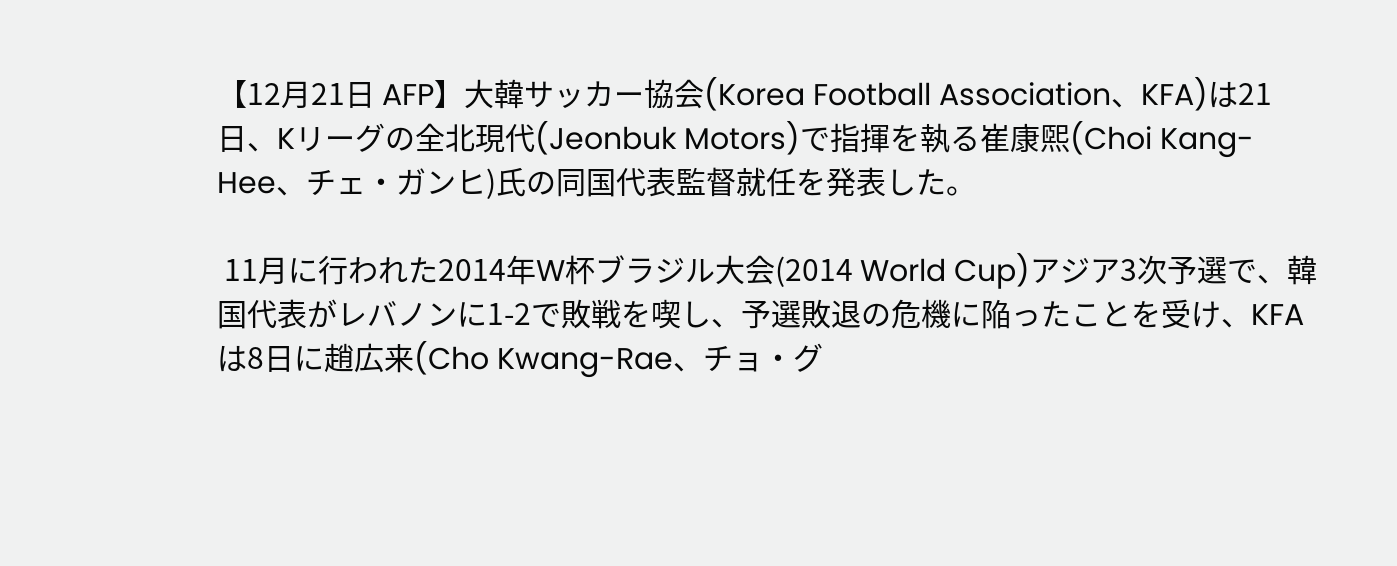【12月21日 AFP】大韓サッカー協会(Korea Football Association、KFA)は21日、Kリーグの全北現代(Jeonbuk Motors)で指揮を執る崔康煕(Choi Kang-Hee、チェ・ガンヒ)氏の同国代表監督就任を発表した。

 11月に行われた2014年W杯ブラジル大会(2014 World Cup)アジア3次予選で、韓国代表がレバノンに1-2で敗戦を喫し、予選敗退の危機に陥ったことを受け、KFAは8日に趙広来(Cho Kwang-Rae、チョ・グ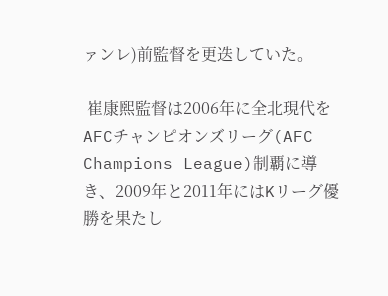ァンレ)前監督を更迭していた。

 崔康煕監督は2006年に全北現代をAFCチャンピオンズリーグ(AFC Champions League)制覇に導き、2009年と2011年にはKリーグ優勝を果たし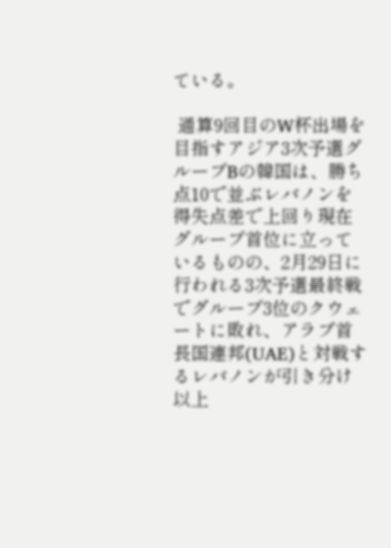ている。

 通算9回目のW杯出場を目指すアジア3次予選グループBの韓国は、勝ち点10で並ぶレバノンを得失点差で上回り現在グループ首位に立っているものの、2月29日に行われる3次予選最終戦でグループ3位のクウェートに敗れ、アラブ首長国連邦(UAE)と対戦するレバノンが引き分け以上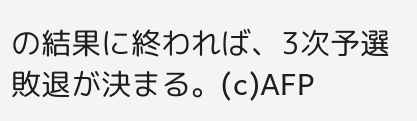の結果に終われば、3次予選敗退が決まる。(c)AFP